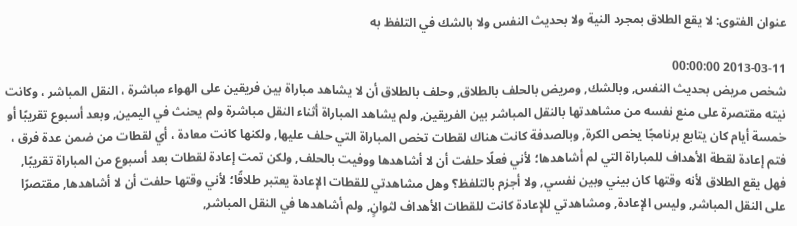عنوان الفتوى: لا يقع الطلاق بمجرد النية ولا بحديث النفس ولا بالشك في التلفظ به

2013-03-11 00:00:00
شخص مريض بحديث النفس, وبالشك, ومريض بالحلف بالطلاق, وحلف بالطلاق أن لا يشاهد مباراة بين فريقين على الهواء مباشرة ، النقل المباشر ، وكانت نيته مقتصرة على منع نفسه من مشاهدتها بالنقل المباشر بين الفريقين, ولم يشاهد المباراة أثناء النقل مباشرة ولم يحنث في اليمين, وبعد أسبوع تقريبًا أو خمسة أيام كان يتابع برنامجًا يخص الكرة, وبالصدفة كانت هناك لقطات تخص المباراة التي حلف عليها, ولكنها كانت معادة ، أي لقطات من ضمن عدة فرق ، فتم إعادة لقطة الأهداف للمباراة التي لم أشاهدها؛ لأني فعلًا حلفت أن لا أشاهدها ووفيت بالحلف, ولكن تمت إعادة لقطات بعد أسبوع من المباراة تقريبًا, فهل يقع الطلاق لأنه وقتها كان بيني وبين نفسي, ولا أجزم بالتلفظ؟ وهل مشاهدتي للقطات الإعادة يعتبر طلاقًا؛ لأني وقتها حلفت أن لا أشاهدها, مقتصرًا على النقل المباشر, وليس الإعادة, ومشاهدتي للإعادة كانت للقطات الأهداف لثوانٍ, ولم أشاهدها في النقل المباشر,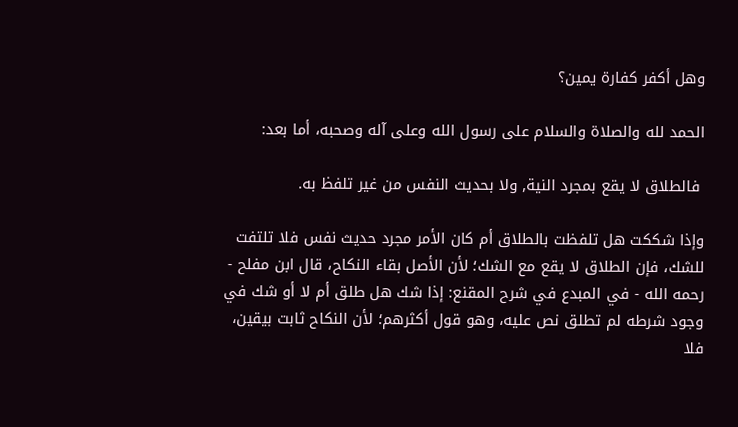وهل أكفر كفارة يمين؟

الحمد لله والصلاة والسلام على رسول الله وعلى آله وصحبه، أما بعد:

 فالطلاق لا يقع بمجرد النية, ولا بحديث النفس من غير تلفظ به.

وإذا شككت هل تلفظت بالطلاق أم كان الأمر مجرد حديث نفس فلا تلتفت للشك، فإن الطلاق لا يقع مع الشك؛ لأن الأصل بقاء النكاح، قال ابن مفلح - رحمه الله - في المبدع في شرح المقنع: إذا شك هل طلق أم لا أو شك في وجود شرطه لم تطلق نص عليه، وهو قول أكثرهم؛ لأن النكاح ثابت بيقين، فلا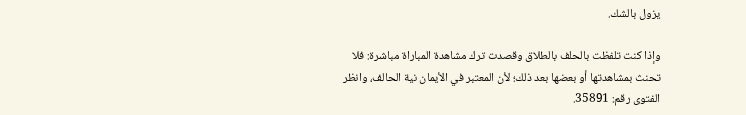يزول بالشك.

وإذا كنت تلفظت بالحلف بالطلاق وقصدت ترك مشاهدة المباراة مباشرة: فلا تحنث بمشاهدتها أو بعضها بعد ذلك؛ لأن المعتبر في الأيمان نية الحالف، وانظر الفتوى رقم: 35891.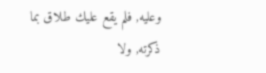وعليه, فلم يقع عليك طلاق بما ذكرته, ولا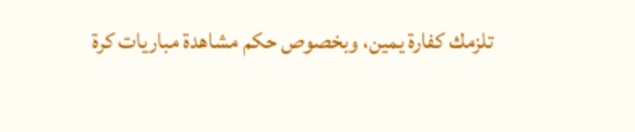تلزمك كفارة يمين، وبخصوص حكم مشاهدة مباريات كرة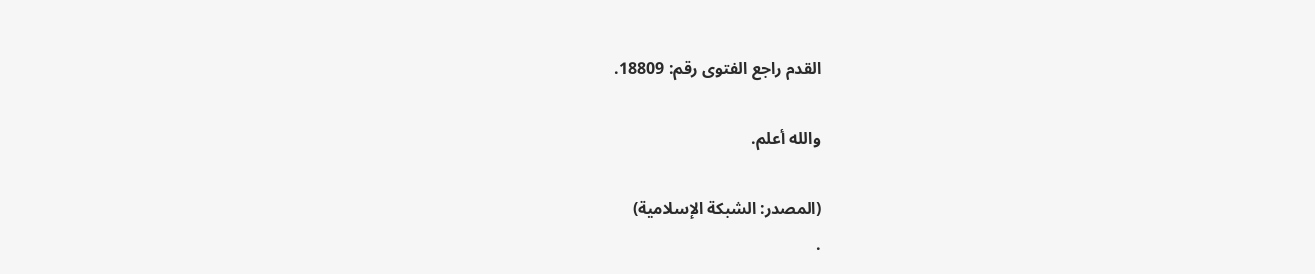القدم راجع الفتوى رقم: 18809.

والله أعلم.

(المصدر: الشبكة الإسلامية)
.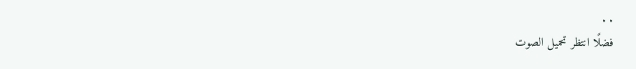. .
فضلًا انتظر تحميل الصوت